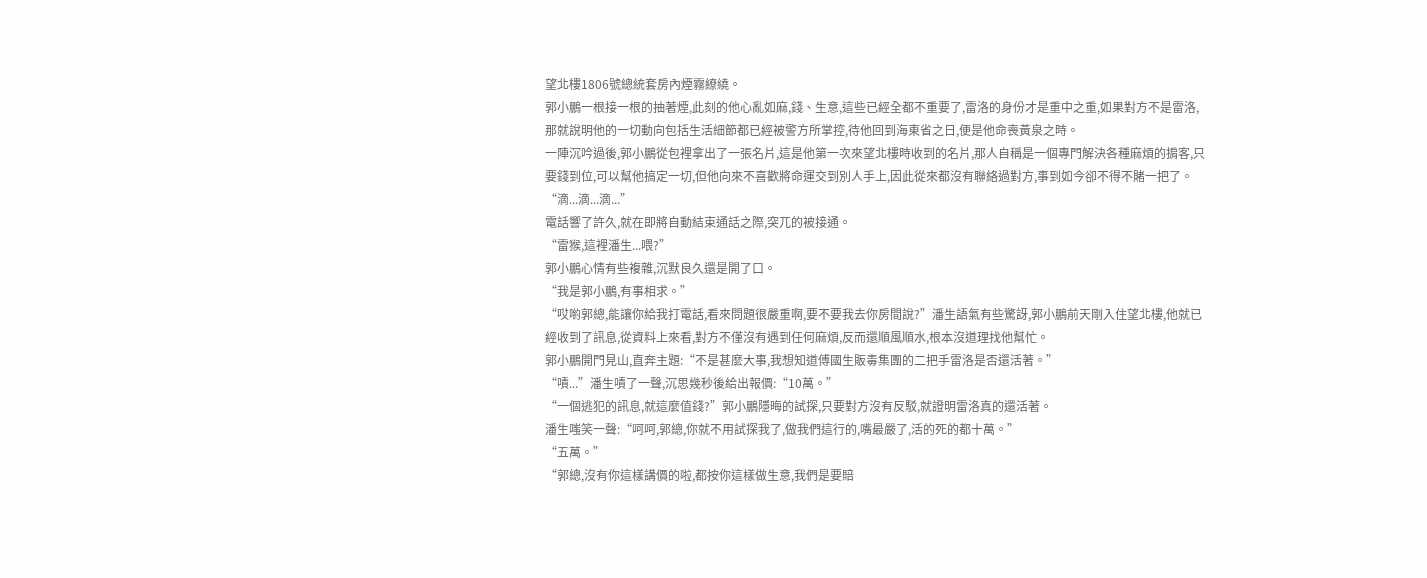望北樓1806號總統套房內煙霧繚繞。
郭小鵬一根接一根的抽著煙,此刻的他心亂如麻,錢、生意,這些已經全都不重要了,雷洛的身份才是重中之重,如果對方不是雷洛,那就說明他的一切動向包括生活細節都已經被警方所掌控,待他回到海東省之日,便是他命喪黃泉之時。
一陣沉吟過後,郭小鵬從包裡拿出了一張名片,這是他第一次來望北樓時收到的名片,那人自稱是一個專門解決各種麻煩的掮客,只要錢到位,可以幫他搞定一切,但他向來不喜歡將命運交到別人手上,因此從來都沒有聯絡過對方,事到如今卻不得不賭一把了。
“滴...滴...滴...”
電話響了許久,就在即將自動結束通話之際,突兀的被接通。
“雷猴,這裡潘生...喂?”
郭小鵬心情有些複雜,沉默良久還是開了口。
“我是郭小鵬,有事相求。”
“哎喲郭總,能讓你給我打電話,看來問題很嚴重啊,要不要我去你房間說?”潘生語氣有些驚訝,郭小鵬前天剛入住望北樓,他就已經收到了訊息,從資料上來看,對方不僅沒有遇到任何麻煩,反而還順風順水,根本沒道理找他幫忙。
郭小鵬開門見山,直奔主題:“不是甚麼大事,我想知道傅國生販毒集團的二把手雷洛是否還活著。”
“嘖...”潘生嘖了一聲,沉思幾秒後給出報價:“10萬。”
“一個逃犯的訊息,就這麼值錢?”郭小鵬隱晦的試探,只要對方沒有反駁,就證明雷洛真的還活著。
潘生嗤笑一聲:“呵呵,郭總,你就不用試探我了,做我們這行的,嘴最嚴了,活的死的都十萬。”
“五萬。”
“郭總,沒有你這樣講價的啦,都按你這樣做生意,我們是要賠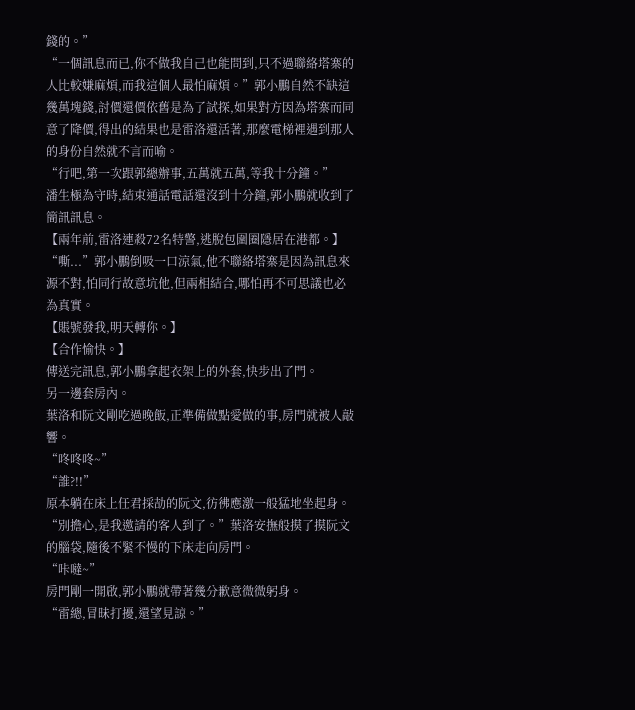錢的。”
“一個訊息而已,你不做我自己也能問到,只不過聯絡塔寨的人比較嫌麻煩,而我這個人最怕麻煩。”郭小鵬自然不缺這幾萬塊錢,討價還價依舊是為了試探,如果對方因為塔寨而同意了降價,得出的結果也是雷洛還活著,那麼電梯裡遇到那人的身份自然就不言而喻。
“行吧,第一次跟郭總辦事,五萬就五萬,等我十分鐘。”
潘生極為守時,結束通話電話還沒到十分鐘,郭小鵬就收到了簡訊訊息。
【兩年前,雷洛連殺72名特警,逃脫包圍圈隱居在港都。】
“嘶...”郭小鵬倒吸一口涼氣,他不聯絡塔寨是因為訊息來源不對,怕同行故意坑他,但兩相結合,哪怕再不可思議也必為真實。
【賬號發我,明天轉你。】
【合作愉快。】
傳送完訊息,郭小鵬拿起衣架上的外套,快步出了門。
另一邊套房內。
葉洛和阮文剛吃過晚飯,正準備做點愛做的事,房門就被人敲響。
“咚咚咚~”
“誰?!!”
原本躺在床上任君採劼的阮文,彷彿應激一般猛地坐起身。
“別擔心,是我邀請的客人到了。”葉洛安撫般摸了摸阮文的腦袋,隨後不緊不慢的下床走向房門。
“咔噠~”
房門剛一開啟,郭小鵬就帶著幾分歉意微微躬身。
“雷總,冒昧打擾,還望見諒。”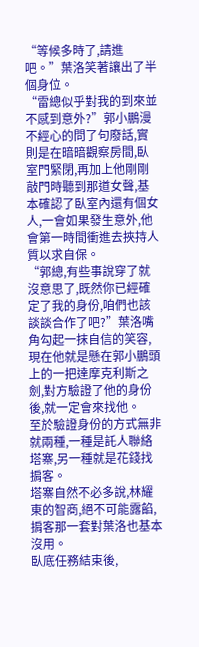“等候多時了,請進吧。”葉洛笑著讓出了半個身位。
“雷總似乎對我的到來並不感到意外?”郭小鵬漫不經心的問了句廢話,實則是在暗暗觀察房間,臥室門緊閉,再加上他剛剛敲門時聽到那道女聲,基本確認了臥室內還有個女人,一會如果發生意外,他會第一時間衝進去挾持人質以求自保。
“郭總,有些事說穿了就沒意思了,既然你已經確定了我的身份,咱們也該談談合作了吧?”葉洛嘴角勾起一抹自信的笑容,現在他就是懸在郭小鵬頭上的一把達摩克利斯之劍,對方驗證了他的身份後,就一定會來找他。
至於驗證身份的方式無非就兩種,一種是託人聯絡塔寨,另一種就是花錢找掮客。
塔寨自然不必多說,林耀東的智商,絕不可能露餡,掮客那一套對葉洛也基本沒用。
臥底任務結束後,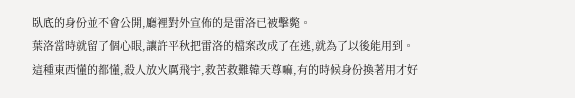臥底的身份並不會公開,廳裡對外宣佈的是雷洛已被擊斃。
葉洛當時就留了個心眼,讓許平秋把雷洛的檔案改成了在逃,就為了以後能用到。
這種東西懂的都懂,殺人放火厲飛宇,救苦救難韓天尊嘛,有的時候身份換著用才好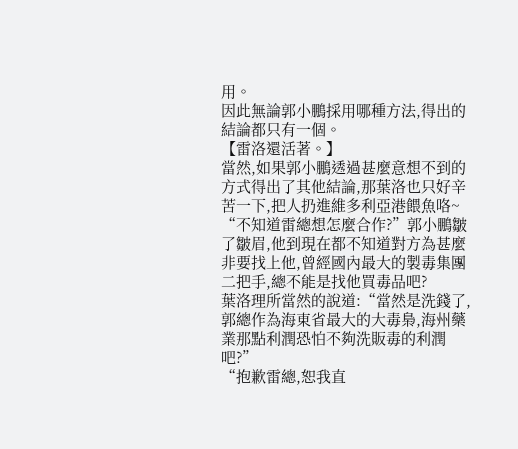用。
因此無論郭小鵬採用哪種方法,得出的結論都只有一個。
【雷洛還活著。】
當然,如果郭小鵬透過甚麼意想不到的方式得出了其他結論,那葉洛也只好辛苦一下,把人扔進維多利亞港餵魚咯~
“不知道雷總想怎麼合作?”郭小鵬皺了皺眉,他到現在都不知道對方為甚麼非要找上他,曾經國內最大的製毒集團二把手,總不能是找他買毒品吧?
葉洛理所當然的說道:“當然是洗錢了,郭總作為海東省最大的大毒梟,海州藥業那點利潤恐怕不夠洗販毒的利潤吧?”
“抱歉雷總,恕我直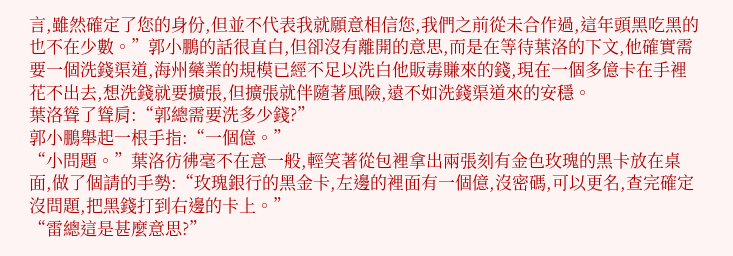言,雖然確定了您的身份,但並不代表我就願意相信您,我們之前從未合作過,這年頭黑吃黑的也不在少數。”郭小鵬的話很直白,但卻沒有離開的意思,而是在等待葉洛的下文,他確實需要一個洗錢渠道,海州藥業的規模已經不足以洗白他販毒賺來的錢,現在一個多億卡在手裡花不出去,想洗錢就要擴張,但擴張就伴隨著風險,遠不如洗錢渠道來的安穩。
葉洛聳了聳肩:“郭總需要洗多少錢?”
郭小鵬舉起一根手指:“一個億。”
“小問題。”葉洛彷彿毫不在意一般,輕笑著從包裡拿出兩張刻有金色玫瑰的黑卡放在桌面,做了個請的手勢:“玫瑰銀行的黑金卡,左邊的裡面有一個億,沒密碼,可以更名,查完確定沒問題,把黑錢打到右邊的卡上。”
“雷總這是甚麼意思?”